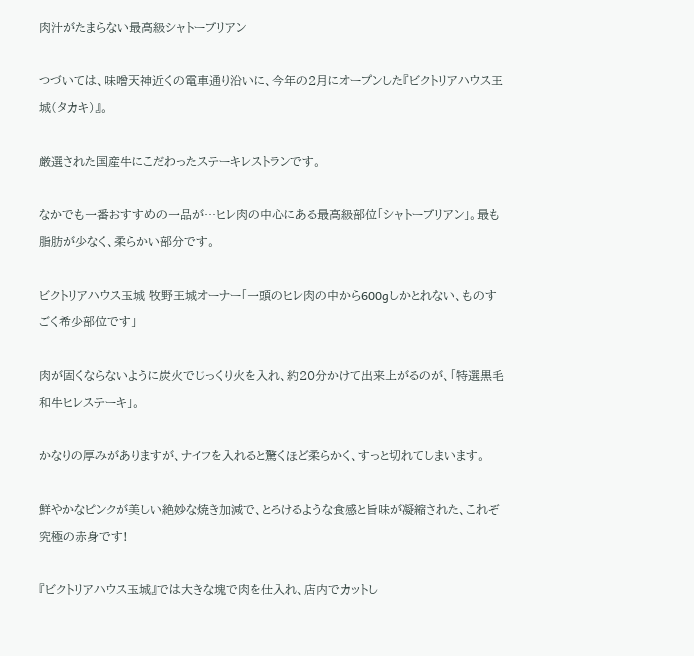肉汁がたまらない最高級シャトーブリアン

つづいては、味噌天神近くの電車通り沿いに、今年の2月にオープンした『ビクトリアハウス王城(タカキ)』。

厳選された国産牛にこだわったステーキレストランです。

なかでも一番おすすめの一品が…ヒレ肉の中心にある最高級部位「シャトーブリアン」。最も脂肪が少なく、柔らかい部分です。

ビクトリアハウス玉城 牧野王城オーナー「一頭のヒレ肉の中から600gしかとれない、ものすごく希少部位です」

肉が固くならないように炭火でじっくり火を入れ、約20分かけて出来上がるのが、「特選黒毛和牛ヒレステーキ」。

かなりの厚みがありますが、ナイフを入れると驚くほど柔らかく、すっと切れてしまいます。

鮮やかなピンクが美しい絶妙な焼き加減で、とろけるような食感と旨味が凝縮された、これぞ究極の赤身です!

『ビクトリアハウス玉城』では大きな塊で肉を仕入れ、店内でカットし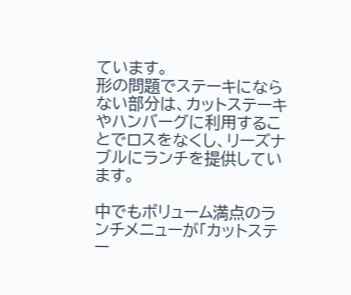ています。
形の問題でステーキにならない部分は、カットステーキやハンバーグに利用することでロスをなくし、リーズナブルにランチを提供しています。

中でもボリューム満点のランチメニューが「カットステー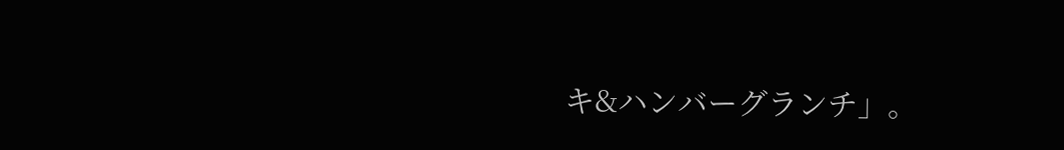キ&ハンバーグランチ」。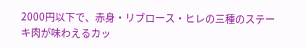2000円以下で、赤身・リブロース・ヒレの三種のステーキ肉が味わえるカッ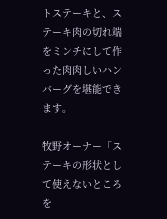トステーキと、ステーキ肉の切れ端をミンチにして作った肉肉しいハンバーグを堪能できます。

牧野オーナー「ステーキの形状として使えないところを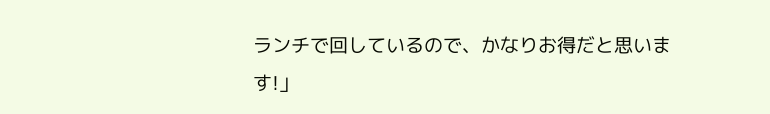ランチで回しているので、かなりお得だと思います!」